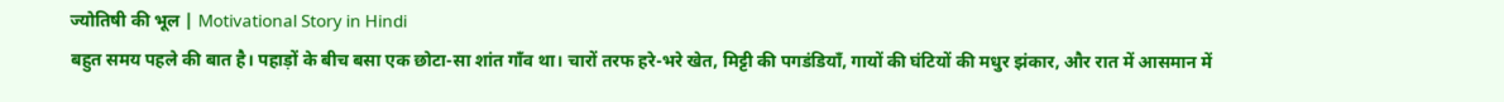ज्योतिषी की भूल | Motivational Story in Hindi
बहुत समय पहले की बात है। पहाड़ों के बीच बसा एक छोटा-सा शांत गाँव था। चारों तरफ हरे-भरे खेत, मिट्टी की पगडंडियाँ, गायों की घंटियों की मधुर झंकार, और रात में आसमान में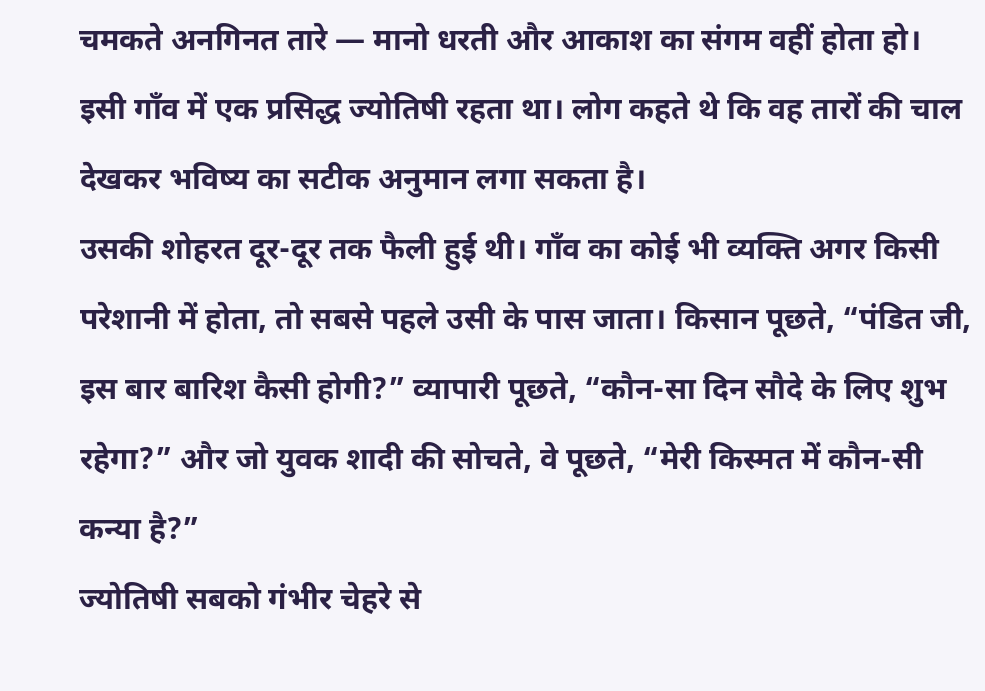चमकते अनगिनत तारे — मानो धरती और आकाश का संगम वहीं होता हो। इसी गाँव में एक प्रसिद्ध ज्योतिषी रहता था। लोग कहते थे कि वह तारों की चाल देखकर भविष्य का सटीक अनुमान लगा सकता है।
उसकी शोहरत दूर-दूर तक फैली हुई थी। गाँव का कोई भी व्यक्ति अगर किसी परेशानी में होता, तो सबसे पहले उसी के पास जाता। किसान पूछते, “पंडित जी, इस बार बारिश कैसी होगी?” व्यापारी पूछते, “कौन-सा दिन सौदे के लिए शुभ रहेगा?” और जो युवक शादी की सोचते, वे पूछते, “मेरी किस्मत में कौन-सी कन्या है?”
ज्योतिषी सबको गंभीर चेहरे से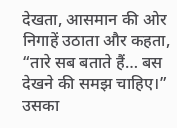देखता, आसमान की ओर निगाहें उठाता और कहता, “तारे सब बताते हैं… बस देखने की समझ चाहिए।”
उसका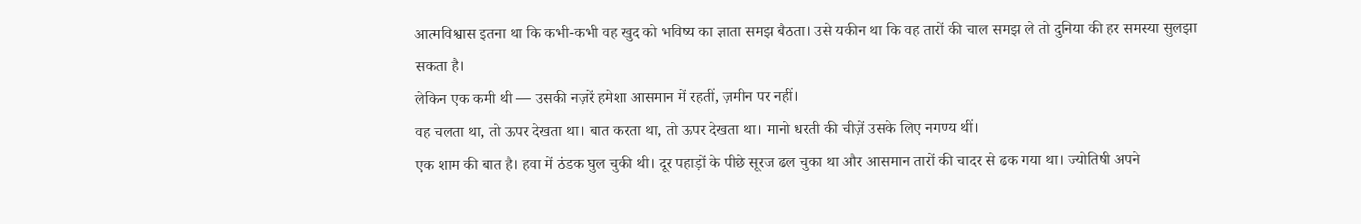आत्मविश्वास इतना था कि कभी-कभी वह खुद को भविष्य का ज्ञाता समझ बैठता। उसे यकीन था कि वह तारों की चाल समझ ले तो दुनिया की हर समस्या सुलझा सकता है।
लेकिन एक कमी थी — उसकी नज़रें हमेशा आसमान में रहतीं, ज़मीन पर नहीं।
वह चलता था, तो ऊपर देखता था। बात करता था, तो ऊपर देखता था। मानो धरती की चीज़ें उसके लिए नगण्य थीं।
एक शाम की बात है। हवा में ठंडक घुल चुकी थी। दूर पहाड़ों के पीछे सूरज ढल चुका था और आसमान तारों की चादर से ढक गया था। ज्योतिषी अपने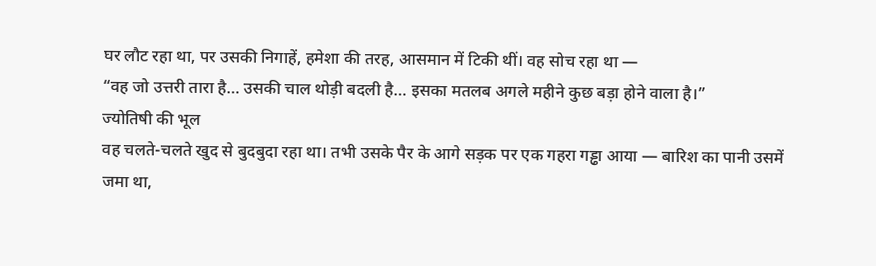घर लौट रहा था, पर उसकी निगाहें, हमेशा की तरह, आसमान में टिकी थीं। वह सोच रहा था —
“वह जो उत्तरी तारा है… उसकी चाल थोड़ी बदली है… इसका मतलब अगले महीने कुछ बड़ा होने वाला है।”
ज्योतिषी की भूल
वह चलते-चलते खुद से बुदबुदा रहा था। तभी उसके पैर के आगे सड़क पर एक गहरा गड्ढा आया — बारिश का पानी उसमें जमा था,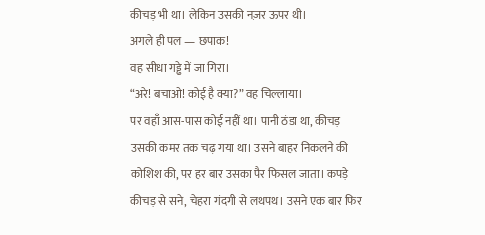कीचड़ भी था। लेकिन उसकी नज़र ऊपर थी।
अगले ही पल — छपाक!
वह सीधा गड्ढे में जा गिरा।
“अरे! बचाओ! कोई है क्या?” वह चिल्लाया।
पर वहाँ आस-पास कोई नहीं था। पानी ठंडा था, कीचड़ उसकी कमर तक चढ़ गया था। उसने बाहर निकलने की कोशिश की, पर हर बार उसका पैर फिसल जाता। कपड़े कीचड़ से सने, चेहरा गंदगी से लथपथ। उसने एक बार फिर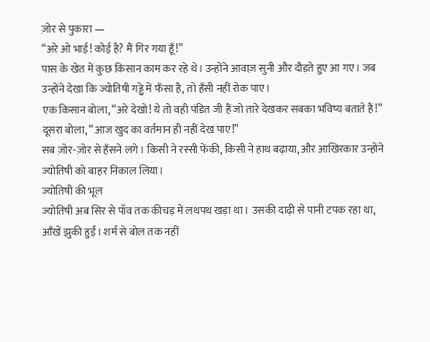ज़ोर से पुकारा —
“अरे ओ भाई! कोई है? मैं गिर गया हूँ!”
पास के खेत में कुछ किसान काम कर रहे थे। उन्होंने आवाज़ सुनी और दौड़ते हुए आ गए। जब उन्होंने देखा कि ज्योतिषी गड्ढे में फँसा है, तो हँसी नहीं रोक पाए।
एक किसान बोला, “अरे देखो! ये तो वही पंडित जी हैं जो तारे देखकर सबका भविष्य बताते हैं!”
दूसरा बोला, “आज खुद का वर्तमान ही नहीं देख पाए!”
सब ज़ोर-ज़ोर से हँसने लगे। किसी ने रस्सी फेंकी, किसी ने हाथ बढ़ाया, और आखिरकार उन्होंने ज्योतिषी को बाहर निकाल लिया।
ज्योतिषी की भूल
ज्योतिषी अब सिर से पाँव तक कीचड़ में लथपथ खड़ा था। उसकी दाढ़ी से पानी टपक रहा था, आँखें झुकी हुईं। शर्म से बोल तक नहीं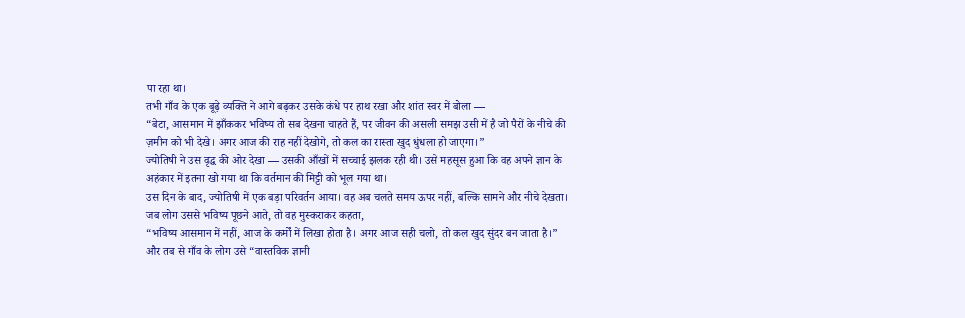पा रहा था।
तभी गाँव के एक बूढ़े व्यक्ति ने आगे बढ़कर उसके कंधे पर हाथ रखा और शांत स्वर में बोला —
“बेटा, आसमान में झाँककर भविष्य तो सब देखना चाहते हैं, पर जीवन की असली समझ उसी में है जो पैरों के नीचे की ज़मीन को भी देखे। अगर आज की राह नहीं देखोगे, तो कल का रास्ता खुद धुंधला हो जाएगा।”
ज्योतिषी ने उस वृद्ध की ओर देखा — उसकी आँखों में सच्चाई झलक रही थी। उसे महसूस हुआ कि वह अपने ज्ञान के अहंकार में इतना खो गया था कि वर्तमान की मिट्टी को भूल गया था।
उस दिन के बाद, ज्योतिषी में एक बड़ा परिवर्तन आया। वह अब चलते समय ऊपर नहीं, बल्कि सामने और नीचे देखता। जब लोग उससे भविष्य पूछने आते, तो वह मुस्कराकर कहता,
“भविष्य आसमान में नहीं, आज के कर्मों में लिखा होता है। अगर आज सही चलो, तो कल खुद सुंदर बन जाता है।”
और तब से गाँव के लोग उसे “वास्तविक ज्ञानी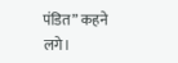पंडित” कहने लगे।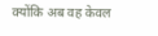क्योंकि अब वह केवल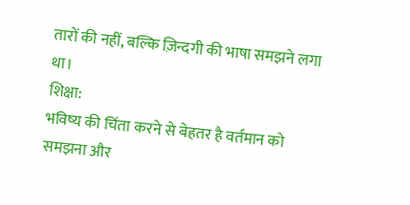तारों की नहीं, बल्कि ज़िन्दगी की भाषा समझने लगा था।
शिक्षा:
भविष्य की चिंता करने से बेहतर है वर्तमान को समझना और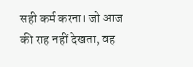सही कर्म करना। जो आज की राह नहीं देखता, वह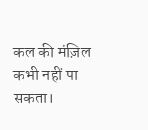कल की मंज़िल कभी नहीं पा सकता।